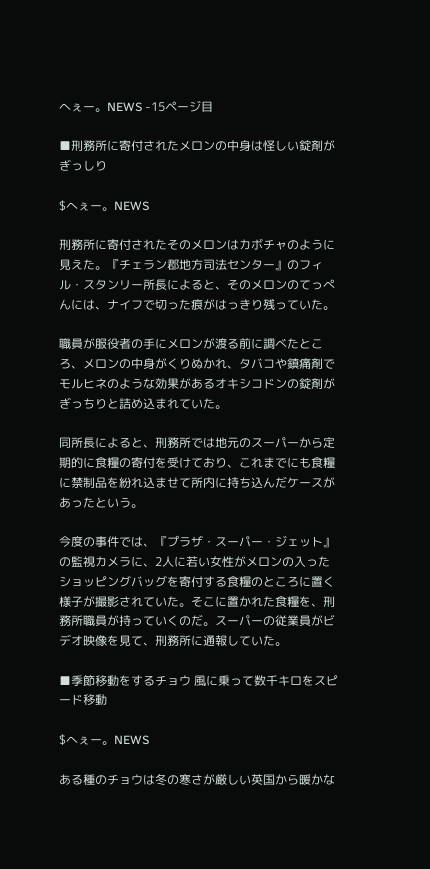へぇー。NEWS -15ページ目

■刑務所に寄付されたメロンの中身は怪しい錠剤がぎっしり

$へぇー。NEWS

刑務所に寄付されたそのメロンはカボチャのように見えた。『チェラン郡地方司法センター』のフィル・スタンリー所長によると、そのメロンのてっぺんには、ナイフで切った痕がはっきり残っていた。

職員が服役者の手にメロンが渡る前に調べたところ、メロンの中身がくりぬかれ、タバコや鎮痛剤でモルヒネのような効果があるオキシコドンの錠剤がぎっちりと詰め込まれていた。

同所長によると、刑務所では地元のスーパーから定期的に食糧の寄付を受けており、これまでにも食糧に禁制品を紛れ込ませて所内に持ち込んだケースがあったという。

今度の事件では、『プラザ・スーパー・ジェット』の監視カメラに、2人に若い女性がメロンの入ったショッピングバッグを寄付する食糧のところに置く様子が撮影されていた。そこに置かれた食糧を、刑務所職員が持っていくのだ。スーパーの従業員がビデオ映像を見て、刑務所に通報していた。

■季節移動をするチョウ 風に乗って数千キロをスピード移動

$へぇー。NEWS

ある種のチョウは冬の寒さが厳しい英国から暖かな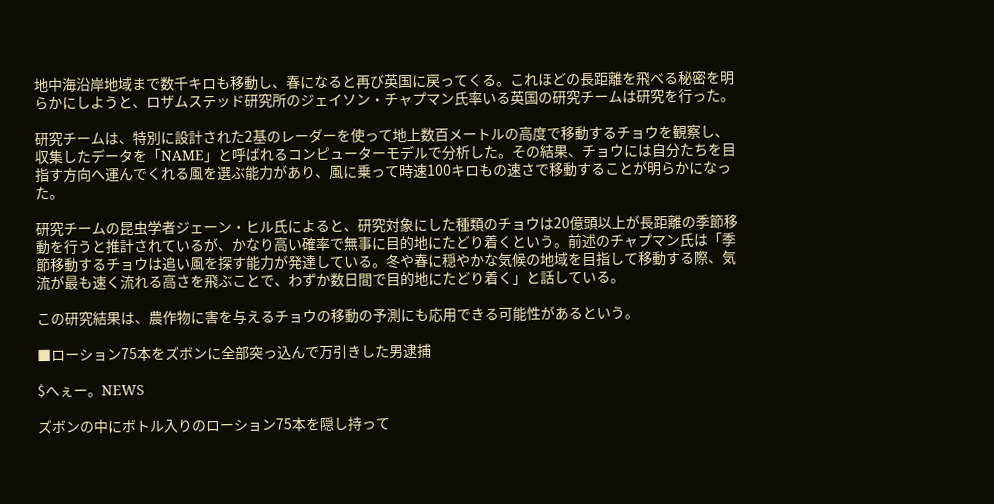地中海沿岸地域まで数千キロも移動し、春になると再び英国に戻ってくる。これほどの長距離を飛べる秘密を明らかにしようと、ロザムステッド研究所のジェイソン・チャプマン氏率いる英国の研究チームは研究を行った。

研究チームは、特別に設計された2基のレーダーを使って地上数百メートルの高度で移動するチョウを観察し、収集したデータを「NAME」と呼ばれるコンピューターモデルで分析した。その結果、チョウには自分たちを目指す方向へ運んでくれる風を選ぶ能力があり、風に乗って時速100キロもの速さで移動することが明らかになった。

研究チームの昆虫学者ジェーン・ヒル氏によると、研究対象にした種類のチョウは20億頭以上が長距離の季節移動を行うと推計されているが、かなり高い確率で無事に目的地にたどり着くという。前述のチャプマン氏は「季節移動するチョウは追い風を探す能力が発達している。冬や春に穏やかな気候の地域を目指して移動する際、気流が最も速く流れる高さを飛ぶことで、わずか数日間で目的地にたどり着く」と話している。

この研究結果は、農作物に害を与えるチョウの移動の予測にも応用できる可能性があるという。

■ローション75本をズボンに全部突っ込んで万引きした男逮捕

$へぇー。NEWS

ズボンの中にボトル入りのローション75本を隠し持って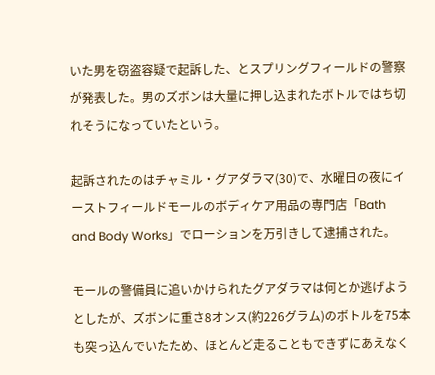いた男を窃盗容疑で起訴した、とスプリングフィールドの警察が発表した。男のズボンは大量に押し込まれたボトルではち切れそうになっていたという。

起訴されたのはチャミル・グアダラマ(30)で、水曜日の夜にイーストフィールドモールのボディケア用品の専門店「Bath and Body Works」でローションを万引きして逮捕された。

モールの警備員に追いかけられたグアダラマは何とか逃げようとしたが、ズボンに重さ8オンス(約226グラム)のボトルを75本も突っ込んでいたため、ほとんど走ることもできずにあえなく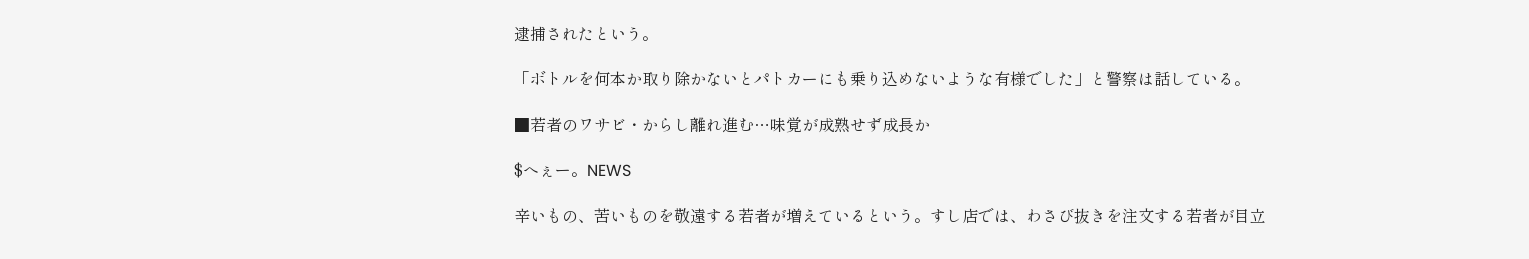逮捕されたという。

「ボトルを何本か取り除かないとパトカーにも乗り込めないような有様でした」と警察は話している。

■若者のワサビ・からし離れ進む…味覚が成熟せず成長か

$へぇー。NEWS

辛いもの、苦いものを敬遠する若者が増えているという。すし店では、わさび抜きを注文する若者が目立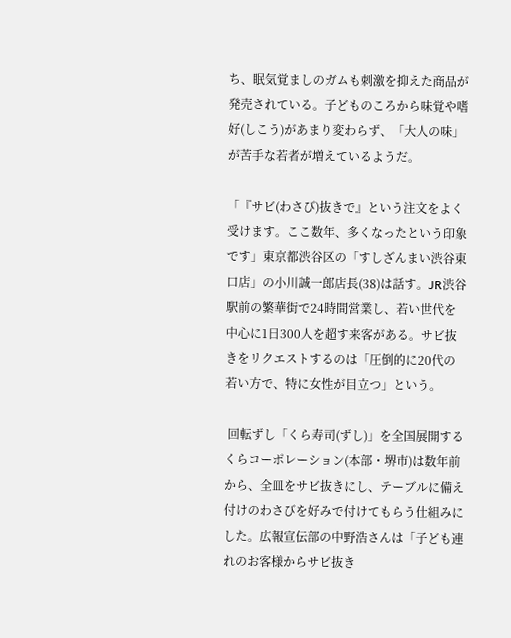ち、眠気覚ましのガムも刺激を抑えた商品が発売されている。子どものころから味覚や嗜好(しこう)があまり変わらず、「大人の味」が苦手な若者が増えているようだ。

「『サビ(わさび)抜きで』という注文をよく受けます。ここ数年、多くなったという印象です」東京都渋谷区の「すしざんまい渋谷東口店」の小川誠一郎店長(38)は話す。JR渋谷駅前の繁華街で24時間営業し、若い世代を中心に1日300人を超す来客がある。サビ抜きをリクエストするのは「圧倒的に20代の若い方で、特に女性が目立つ」という。

 回転ずし「くら寿司(ずし)」を全国展開するくらコーポレーション(本部・堺市)は数年前から、全皿をサビ抜きにし、テーブルに備え付けのわさびを好みで付けてもらう仕組みにした。広報宣伝部の中野浩さんは「子ども連れのお客様からサビ抜き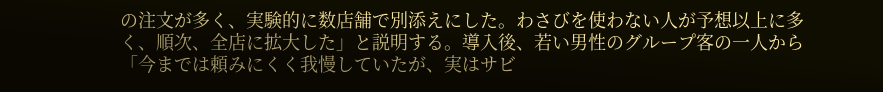の注文が多く、実験的に数店舗で別添えにした。わさびを使わない人が予想以上に多く、順次、全店に拡大した」と説明する。導入後、若い男性のグループ客の一人から「今までは頼みにくく我慢していたが、実はサビ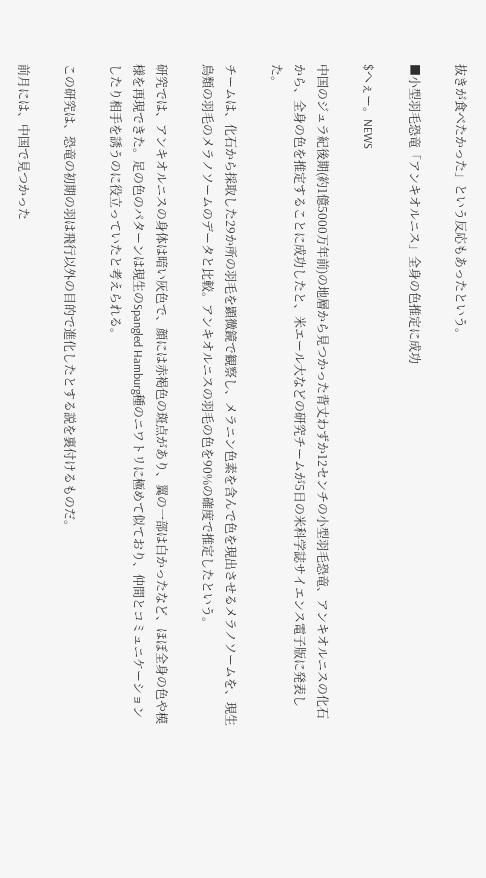抜きが食べたかった」という反応もあったという。

■小型羽毛恐竜「アンキオルニス」全身の色推定に成功

$へぇー。NEWS

中国のジュラ紀後期(約1億5000万年前)の地層から見つかった背丈わずか12センチの小型羽毛恐竜、アンキオルニスの化石から、全身の色を推定することに成功したと、米エール大などの研究チームが5日の米科学誌サイエンス電子版に発表した。

チームは、化石から採取した29か所の羽毛を顕微鏡で観察し、メラニン色素を含んで色を現出させるメラノソームを、現生鳥類の羽毛のメラノソームのデータと比較。アンキオルニスの羽毛の色を90%の確度で推定したという。

研究では、アンキオルニスの身体は暗い灰色で、顔には赤褐色の斑点があり、翼の一部は白かったなど、ほぼ全身の色や模様を再現できた。足の色のパターンは現生のSpangled Hamburg種のニワトリに極めて似ており、仲間とコミュニケーションしたり相手を誘うのに役立っていたと考えられる。

この研究は、恐竜の初期の羽は飛行以外の目的で進化したとする説を裏付けるものだ。

前月には、中国で見つかった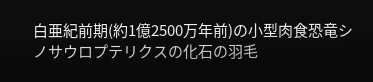白亜紀前期(約1億2500万年前)の小型肉食恐竜シノサウロプテリクスの化石の羽毛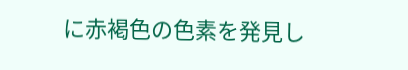に赤褐色の色素を発見し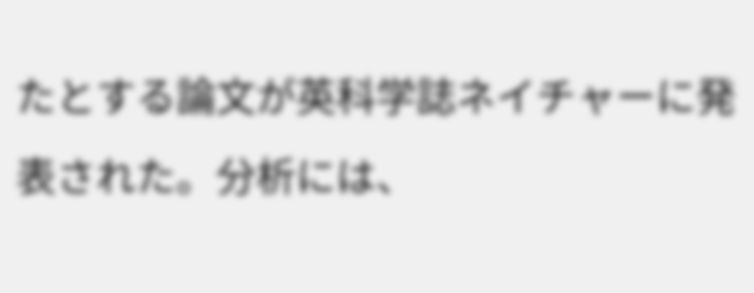たとする論文が英科学誌ネイチャーに発表された。分析には、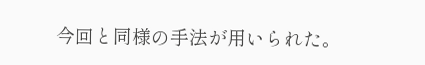今回と同様の手法が用いられた。